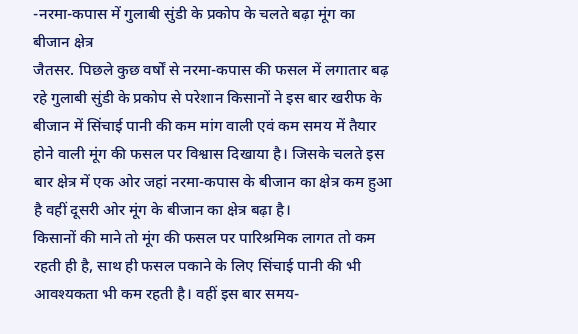-नरमा-कपास में गुलाबी सुंडी के प्रकोप के चलते बढ़ा मूंग का बीजान क्षेत्र
जैतसर. पिछले कुछ वर्षों से नरमा-कपास की फसल में लगातार बढ़ रहे गुलाबी सुंडी के प्रकोप से परेशान किसानों ने इस बार खरीफ के बीजान में सिंचाई पानी की कम मांग वाली एवं कम समय में तैयार होने वाली मूंग की फसल पर विश्वास दिखाया है। जिसके चलते इस बार क्षेत्र में एक ओर जहां नरमा-कपास के बीजान का क्षेत्र कम हुआ है वहीं दूसरी ओर मूंग के बीजान का क्षेत्र बढ़ा है।
किसानों की माने तो मूंग की फसल पर पारिश्रमिक लागत तो कम रहती ही है, साथ ही फसल पकाने के लिए सिंचाई पानी की भी आवश्यकता भी कम रहती है। वहीं इस बार समय-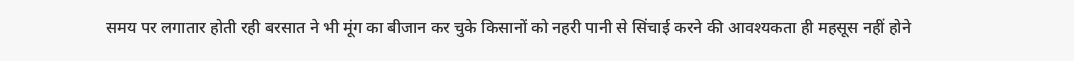समय पर लगातार होती रही बरसात ने भी मूंग का बीजान कर चुके किसानों को नहरी पानी से सिंचाई करने की आवश्यकता ही महसूस नहीं होने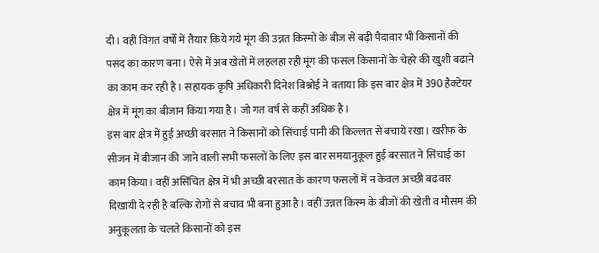दी। वहीं विगत वर्षों में तैयार किये गये मूंग की उन्नत किस्मों के बीज से बढ़ी पैदावार भी किसानों की पसंद का कारण बना। ऐसे में अब खेतों में लहलहा रही मूंग की फसल किसानों के चेहरे की खुशी बढाने का काम कर रही है। सहायक कृषि अधिकारी दिनेश बिश्नोई ने बताया कि इस बार क्षेत्र में 390 हैक्टेयर क्षेत्र में मूंग का बीजान किया गया है। जो गत वर्ष से कहीं अधिक है।
इस बार क्षेत्र में हुई अच्छी बरसात ने किसानों को सिंचाई पानी की किल्लत से बचाये रखा। खरीफ के सीजन में बीजान की जाने वाली सभी फसलों के लिए इस बार समयानुकूल हुई बरसात ने सिंचाई का काम किया। वहीं असिंचित क्षेत्र में भी अच्छी बरसात के कारण फसलों में न केवल अच्छी बढवार दिखायी दे रही है बल्कि रोगों से बचाव भी बना हुआ है। वहीं उन्नत किस्म के बीजों की खेती व मौसम की अनुकूलता के चलते किसानों को इस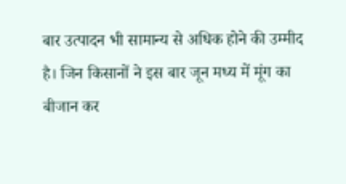बार उत्पादन भी सामान्य से अधिक होने की उम्मीद है। जिन किसानों ने इस बार जून मध्य में मूंग का बीजान कर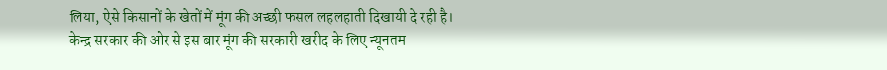लिया, ऐसे किसानों के खेतों में मूंग की अच्छी फसल लहलहाती दिखायी दे रही है।
केन्द्र सरकार की ओर से इस बार मूंग की सरकारी खरीद के लिए न्यूनतम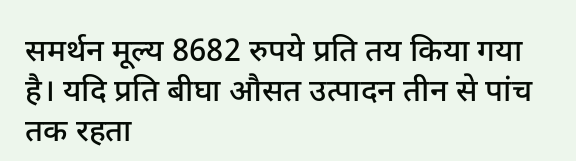समर्थन मूल्य 8682 रुपये प्रति तय किया गया है। यदि प्रति बीघा औसत उत्पादन तीन से पांच तक रहता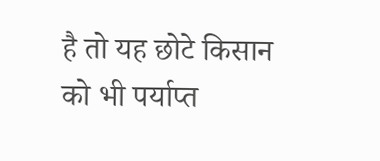है तो यह छोटे किसान को भी पर्याप्त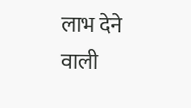लाभ देने वाली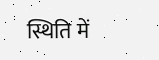स्थिति में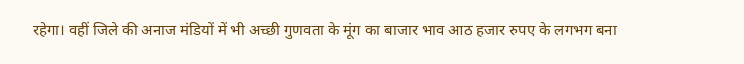रहेगा। वहीं जिले की अनाज मंडियों में भी अच्छी गुणवता के मूंग का बाजार भाव आठ हजार रुपए के लगभग बना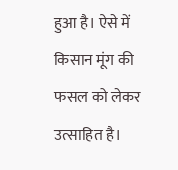हुआ है। ऐसे में किसान मूंग की फसल को लेकर उत्साहित है।